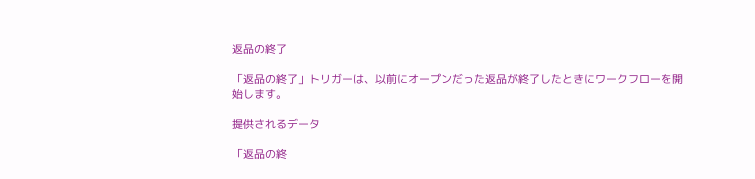返品の終了

「返品の終了」トリガーは、以前にオープンだった返品が終了したときにワークフローを開始します。

提供されるデータ

「返品の終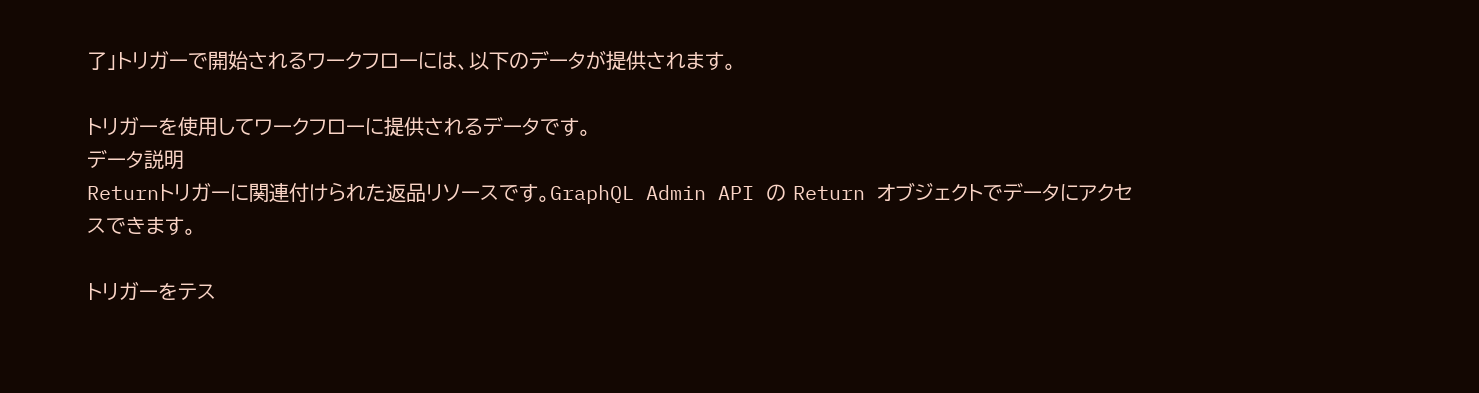了」トリガーで開始されるワークフローには、以下のデータが提供されます。

トリガーを使用してワークフローに提供されるデータです。
データ説明
Returnトリガーに関連付けられた返品リソースです。GraphQL Admin API の Return オブジェクトでデータにアクセスできます。

トリガーをテス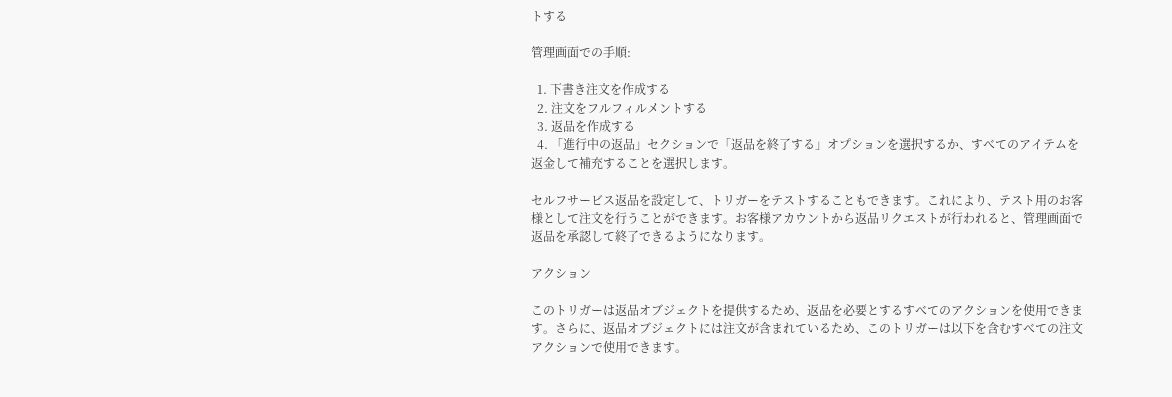トする

管理画面での手順:

  1. 下書き注文を作成する
  2. 注文をフルフィルメントする
  3. 返品を作成する
  4. 「進行中の返品」セクションで「返品を終了する」オプションを選択するか、すべてのアイテムを返金して補充することを選択します。

セルフサービス返品を設定して、トリガーをテストすることもできます。これにより、テスト用のお客様として注文を行うことができます。お客様アカウントから返品リクエストが行われると、管理画面で返品を承認して終了できるようになります。

アクション

このトリガーは返品オブジェクトを提供するため、返品を必要とするすべてのアクションを使用できます。さらに、返品オブジェクトには注文が含まれているため、このトリガーは以下を含むすべての注文アクションで使用できます。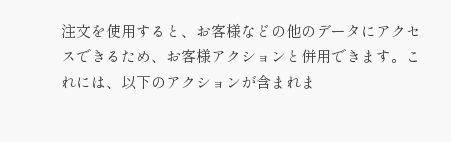注文を使用すると、お客様などの他のデータにアクセスできるため、お客様アクションと併用できます。これには、以下のアクションが含まれま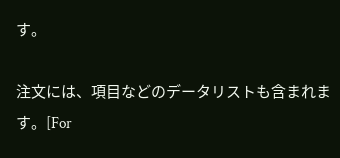す。

注文には、項目などのデータリストも含まれます。[For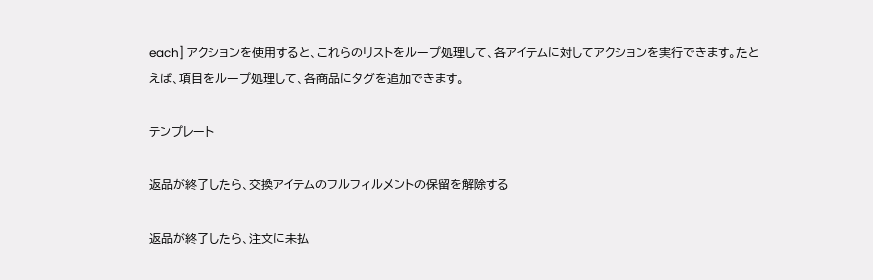each] アクションを使用すると、これらのリストをループ処理して、各アイテムに対してアクションを実行できます。たとえば、項目をループ処理して、各商品にタグを追加できます。

テンプレート

返品が終了したら、交換アイテムのフルフィルメントの保留を解除する

返品が終了したら、注文に未払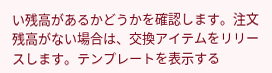い残高があるかどうかを確認します。注文残高がない場合は、交換アイテムをリリースします。テンプレートを表示する